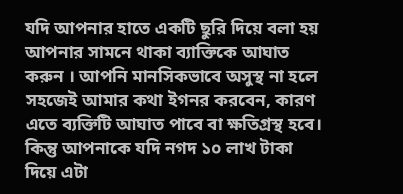যদি আপনার হাতে একটি ছুরি দিয়ে বলা হয় আপনার সামনে থাকা ব্যাক্তিকে আঘাত করুন । আপনি মানসিকভাবে অসুস্থ না হলে সহজেই আমার কথা ইগনর করবেন, কারণ এতে ব্যক্তিটি আঘাত পাবে বা ক্ষতিগ্রস্থ হবে। কিন্তু আপনাকে যদি নগদ ১০ লাখ টাকা দিয়ে এটা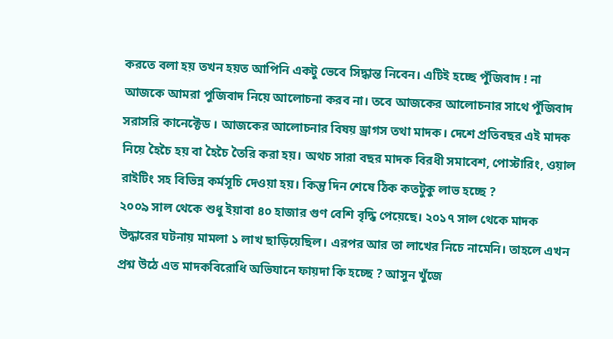করতে বলা হয় তখন হয়ত আপিনি একটু ভেবে সিদ্ধান্ত নিবেন। এটিই হচ্ছে পুঁজিবাদ ! না আজকে আমরা পুজিবাদ নিয়ে আলোচনা করব না। তবে আজকের আলোচনার সাথে পুঁজিবাদ সরাসরি কানেক্টেড । আজকের আলোচনার বিষয় ড্রাগস তথা মাদক। দেশে প্রতিবছর এই মাদক নিয়ে হৈচৈ হয় বা হৈচৈ তৈরি করা হয়। অথচ সারা বছর মাদক বিরধী সমাবেশ, পোস্টারিং, ওয়াল রাইটিং সহ বিভিন্ন কর্মসূচি দেওয়া হয়। কিন্তু দিন শেষে ঠিক কতটুকু লাভ হচ্ছে ?
২০০৯ সাল থেকে শুধু ইয়াবা ৪০ হাজার গুণ বেশি বৃদ্ধি পেয়েছে। ২০১৭ সাল থেকে মাদক উদ্ধারের ঘটনায় মামলা ১ লাখ ছাড়িয়েছিল। এরপর আর তা লাখের নিচে নামেনি। তাহলে এখন প্রশ্ন উঠে এত মাদকবিরোধি অভিযানে ফায়দা কি হচ্ছে ? আসুন খুঁজে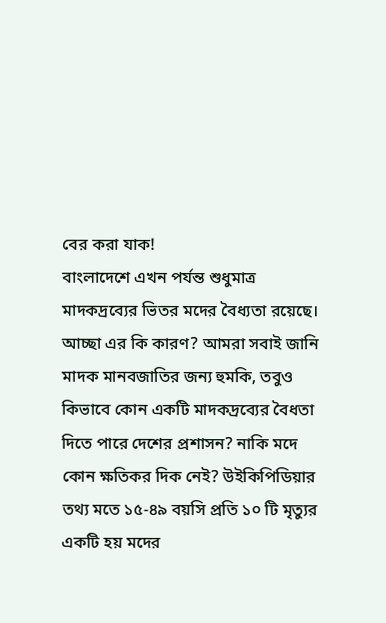বের করা যাক!
বাংলাদেশে এখন পর্যন্ত শুধুমাত্র মাদকদ্রব্যের ভিতর মদের বৈধ্যতা রয়েছে। আচ্ছা এর কি কারণ? আমরা সবাই জানি মাদক মানবজাতির জন্য হুমকি, তবুও কিভাবে কোন একটি মাদকদ্রব্যের বৈধতা দিতে পারে দেশের প্রশাসন? নাকি মদে কোন ক্ষতিকর দিক নেই? উইকিপিডিয়ার তথ্য মতে ১৫-৪৯ বয়সি প্রতি ১০ টি মৃত্যুর একটি হয় মদের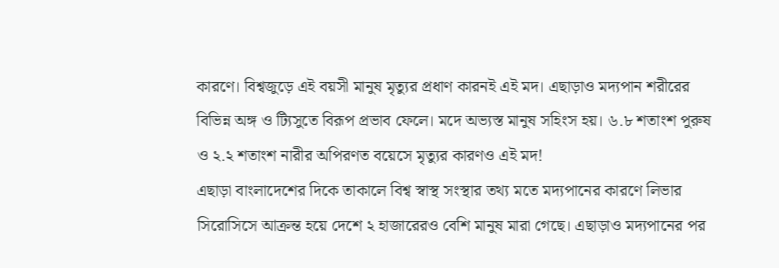কারণে। বিশ্বজুড়ে এই বয়সী মানুষ মৃত্যুর প্রধাণ কারনই এই মদ। এছাড়াও মদ্যপান শরীরের বিভিন্ন অঙ্গ ও ট্যিসুতে বিরূপ প্রভাব ফেলে। মদে অভ্যস্ত মানুষ সহিংস হয়। ৬.৮ শতাংশ পুরুষ ও ২.২ শতাংশ নারীর অপিরণত বয়েসে মৃত্যুর কারণও এই মদ!
এছাড়া বাংলাদেশের দিকে তাকালে বিশ্ব স্বাস্থ সংস্থার তথ্য মতে মদ্যপানের কারণে লিভার সিরোসিসে আক্রন্ত হয়ে দেশে ২ হাজারেরও বেশি মানুষ মারা গেছে। এছাড়াও মদ্যপানের পর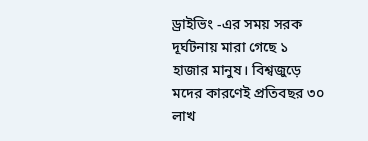ড্রাইভিং -এর সময় সরক দূর্ঘটনায় মারা গেছে ১ হাজার মানুষ। বিশ্বজুড়ে মদের কারণেই প্রতিবছর ৩০ লাখ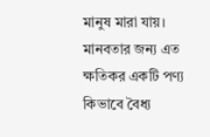মানুষ মারা যায়। মানবতার জন্য এত ক্ষতিকর একটি পণ্য কিভাবে বৈধ্য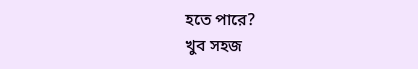হতে পারে?
খুব সহজ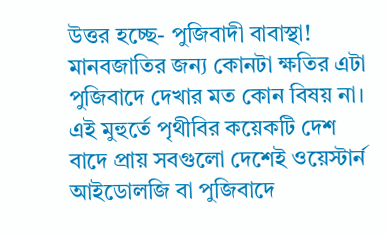উত্তর হচ্ছে- পুজিবাদী বাবাস্থা! মানবজাতির জন্য কোনটা ক্ষতির এটা পুজিবাদে দেখার মত কোন বিষয় না। এই মুহুর্তে পৃথীবির কয়েকটি দেশ বাদে প্রায় সবগুলো দেশেই ওয়েস্টার্ন আইডোলজি বা পুজিবাদে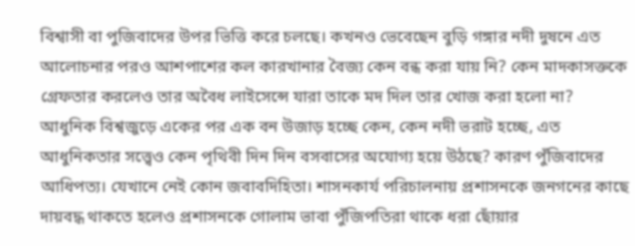বিশ্বাসী বা পুজিবাদের উপর ভিত্তি করে চলছে। কখনও ভেবেছেন বুড়ি গঙ্গার নদী দুষনে এত আলোচনার পরও আশপাশের কল কারখানার বৈজ্য কেন বন্ধ করা যায় নি? কেন মাদকাসক্তকে গ্রেফতার করলেও তার অবৈধ লাইসেন্সে যারা তাকে মদ দিল তার খোজ করা হলো না?
আধুনিক বিশ্বজুড়ে একের পর এক বন উজাড় হচ্ছে কেন, কেন নদী ভরাট হচ্ছে, এত আধুনিকতার সত্ত্বেও কেন পৃথিবী দিন দিন বসবাসের অযোগ্য হয়ে উঠছে? কারণ পুঁজিবাদের আধিপত্য। যেখানে নেই কোন জবাবদিহিতা। শাসনকার্য পরিচালনায় প্রশাসনকে জনগনের কাছে দায়বদ্ধ থাকতে হলেও প্রশাসনকে গোলাম ভাবা পুঁজিপতিরা থাকে ধরা ছোঁয়ার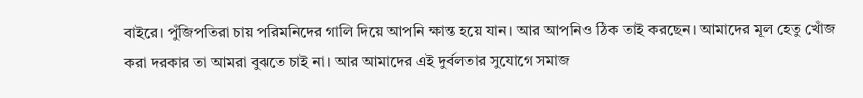বাইরে। পুঁজিপতিরা চায় পরিমনিদের গালি দিয়ে আপনি ক্ষান্ত হয়ে যান। আর আপনিও ঠিক তাই করছেন। আমাদের মূল হেতু খোঁজ করা দরকার তা আমরা বুঝতে চাই না। আর আমাদের এই দুর্বলতার সুযোগে সমাজ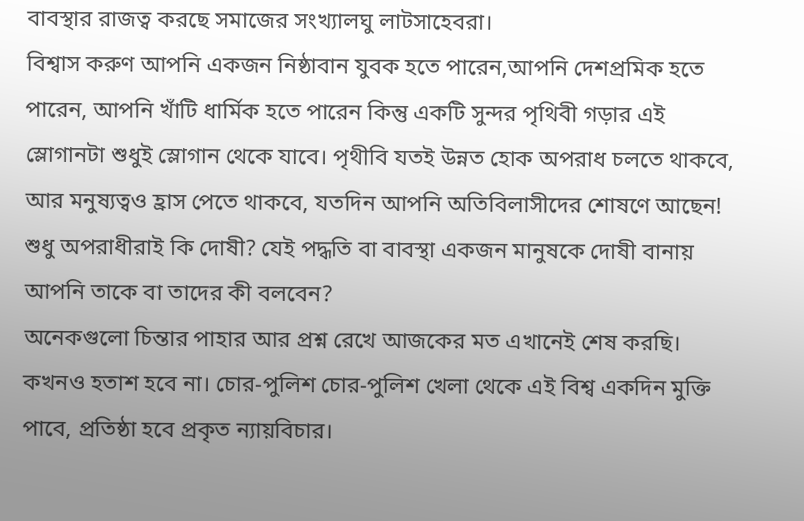বাবস্থার রাজত্ব করছে সমাজের সংখ্যালঘু লাটসাহেবরা।
বিশ্বাস করুণ আপনি একজন নিষ্ঠাবান যুবক হতে পারেন,আপনি দেশপ্রমিক হতে পারেন, আপনি খাঁটি ধার্মিক হতে পারেন কিন্তু একটি সুন্দর পৃথিবী গড়ার এই স্লোগানটা শুধুই স্লোগান থেকে যাবে। পৃথীবি যতই উন্নত হোক অপরাধ চলতে থাকবে, আর মনুষ্যত্বও হ্রাস পেতে থাকবে, যতদিন আপনি অতিবিলাসীদের শোষণে আছেন!
শুধু অপরাধীরাই কি দোষী? যেই পদ্ধতি বা বাবস্থা একজন মানুষকে দোষী বানায় আপনি তাকে বা তাদের কী বলবেন?
অনেকগুলো চিন্তার পাহার আর প্রশ্ন রেখে আজকের মত এখানেই শেষ করছি। কখনও হতাশ হবে না। চোর-পুলিশ চোর-পুলিশ খেলা থেকে এই বিশ্ব একদিন মুক্তি পাবে, প্রতিষ্ঠা হবে প্রকৃত ন্যায়বিচার।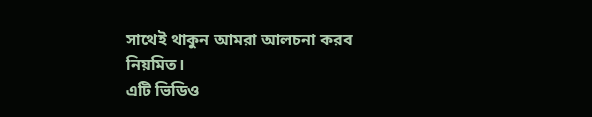সাথেই থাকুন আমরা আলচনা করব নিয়মিত।
এটি ভিডিও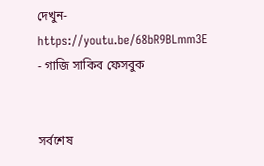দেখুন- https://youtu.be/68bR9BLmm3E
- গাজি সাকিব ফেসবুক


সর্বশেষ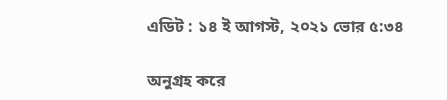এডিট : ১৪ ই আগস্ট, ২০২১ ভোর ৫:৩৪

অনুগ্রহ করে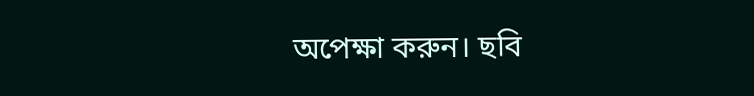অপেক্ষা করুন। ছবি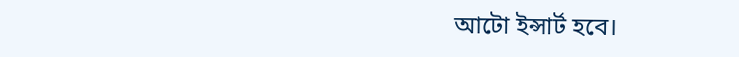আটো ইন্সার্ট হবে।